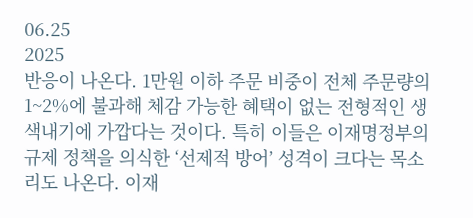06.25
2025
반응이 나온다. 1만원 이하 주문 비중이 전체 주문량의 1~2%에 불과해 체감 가능한 혜택이 없는 전형적인 생색내기에 가깝다는 것이다. 특히 이들은 이재명정부의 규제 정책을 의식한 ‘선제적 방어’ 성격이 크다는 목소리도 나온다. 이재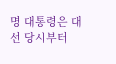명 대통령은 대선 당시부터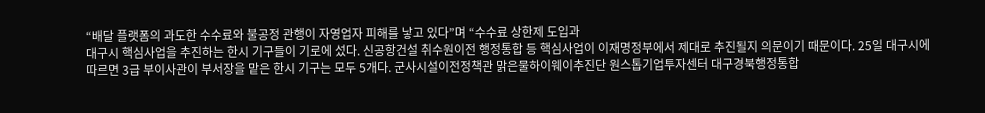“배달 플랫폼의 과도한 수수료와 불공정 관행이 자영업자 피해를 낳고 있다”며 “수수료 상한제 도입과
대구시 핵심사업을 추진하는 한시 기구들이 기로에 섰다. 신공항건설 취수원이전 행정통합 등 핵심사업이 이재명정부에서 제대로 추진될지 의문이기 때문이다. 25일 대구시에 따르면 3급 부이사관이 부서장을 맡은 한시 기구는 모두 5개다. 군사시설이전정책관 맑은물하이웨이추진단 원스톱기업투자센터 대구경북행정통합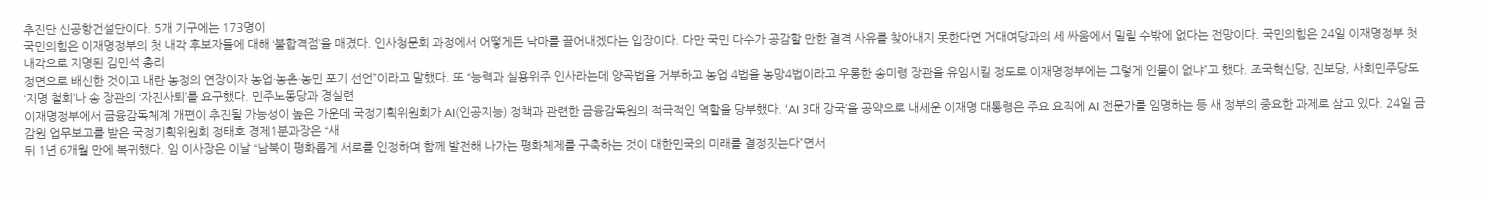추진단 신공항건설단이다. 5개 기구에는 173명이
국민의힘은 이재명정부의 첫 내각 후보자들에 대해 ‘불합격점’을 매겼다. 인사청문회 과정에서 어떻게든 낙마를 끌어내겠다는 입장이다. 다만 국민 다수가 공감할 만한 결격 사유를 찾아내지 못한다면 거대여당과의 세 싸움에서 밀릴 수밖에 없다는 전망이다. 국민의힘은 24일 이재명정부 첫 내각으로 지명된 김민석 총리
정면으로 배신한 것이고 내란 농정의 연장이자 농업·농촌·농민 포기 선언”이라고 말했다. 또 “능력과 실용위주 인사라는데 양곡법을 거부하고 농업 4법을 농망4법이라고 우롱한 송미령 장관을 유임시킬 정도로 이재명정부에는 그렇게 인물이 없냐”고 했다. 조국혁신당, 진보당, 사회민주당도 ‘지명 철회’나 송 장관의 ‘자진사퇴’를 요구했다. 민주노동당과 경실련
이재명정부에서 금융감독체계 개편이 추진될 가능성이 높은 가운데 국정기획위원회가 AI(인공지능) 정책과 관련한 금융감독원의 적극적인 역할을 당부했다. ‘AI 3대 강국’을 공약으로 내세운 이재명 대통령은 주요 요직에 AI 전문가를 임명하는 등 새 정부의 중요한 과제로 삼고 있다. 24일 금감원 업무보고를 받은 국정기획위원회 정태호 경제1분과장은 “새
뒤 1년 6개월 만에 복귀했다. 임 이사장은 이날 “남북이 평화롭게 서로를 인정하며 함께 발전해 나가는 평화체제를 구축하는 것이 대한민국의 미래를 결정짓는다”면서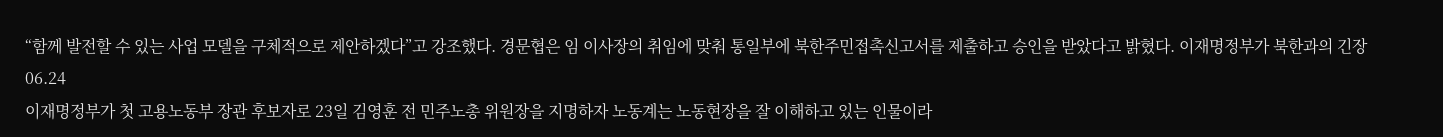“함께 발전할 수 있는 사업 모델을 구체적으로 제안하겠다”고 강조했다. 경문협은 임 이사장의 취임에 맞춰 통일부에 북한주민접촉신고서를 제출하고 승인을 받았다고 밝혔다. 이재명정부가 북한과의 긴장
06.24
이재명정부가 첫 고용노동부 장관 후보자로 23일 김영훈 전 민주노총 위원장을 지명하자 노동계는 노동현장을 잘 이해하고 있는 인물이라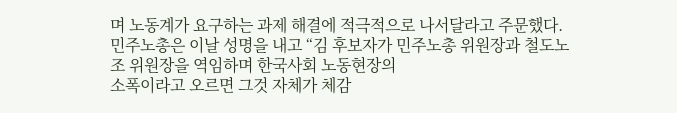며 노동계가 요구하는 과제 해결에 적극적으로 나서달라고 주문했다. 민주노총은 이날 성명을 내고 “김 후보자가 민주노총 위원장과 철도노조 위원장을 역임하며 한국사회 노동현장의
소폭이라고 오르면 그것 자체가 체감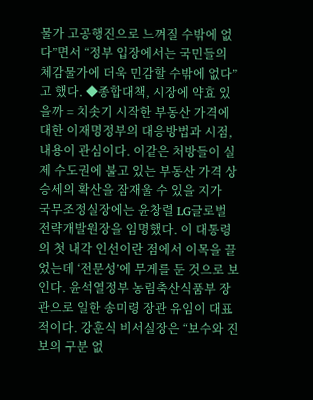물가 고공행진으로 느껴질 수밖에 없다”면서 “정부 입장에서는 국민들의 체감물가에 더욱 민감할 수밖에 없다”고 했다. ◆종합대책, 시장에 약효 있을까 = 치솟기 시작한 부동산 가격에 대한 이재명정부의 대응방법과 시점, 내용이 관심이다. 이같은 처방들이 실제 수도권에 불고 있는 부동산 가격 상승세의 확산을 잠재울 수 있을 지가
국무조정실장에는 윤창렬 LG글로벌 전략개발원장을 임명했다. 이 대통령의 첫 내각 인선이란 점에서 이목을 끌었는데 ‘전문성’에 무게를 둔 것으로 보인다. 윤석열정부 농림축산식품부 장관으로 일한 송미령 장관 유임이 대표적이다. 강훈식 비서실장은 “보수와 진보의 구분 없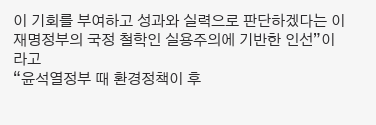이 기회를 부여하고 성과와 실력으로 판단하겠다는 이재명정부의 국정 철학인 실용주의에 기반한 인선”이라고
“윤석열정부 때 환경정책이 후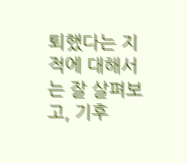퇴했다는 지적에 대해서는 잘 살펴보고, 기후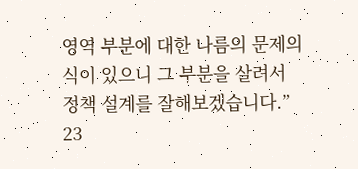영역 부분에 대한 나름의 문제의식이 있으니 그 부분을 살려서 정책 설계를 잘해보겠습니다.” 23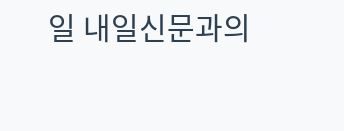일 내일신문과의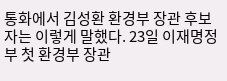통화에서 김성환 환경부 장관 후보자는 이렇게 말했다. 23일 이재명정부 첫 환경부 장관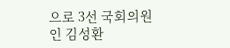으로 3선 국회의원인 김성환